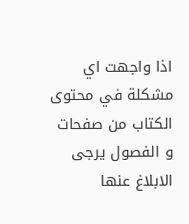اذا واجهت اي مشكلة في محتوى الكتاب من صفحات و الفصول يرجى الابلاغ عنها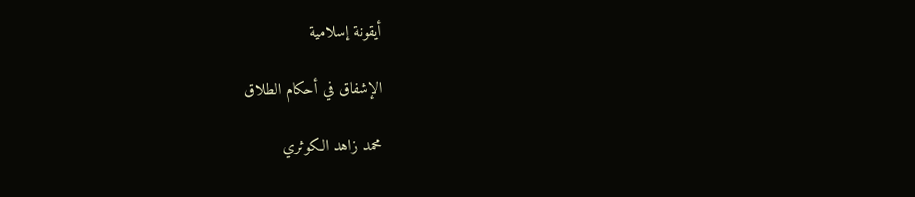أيقونة إسلامية

الإشفاق في أحكام الطلاق

محمد زاهد الكوثري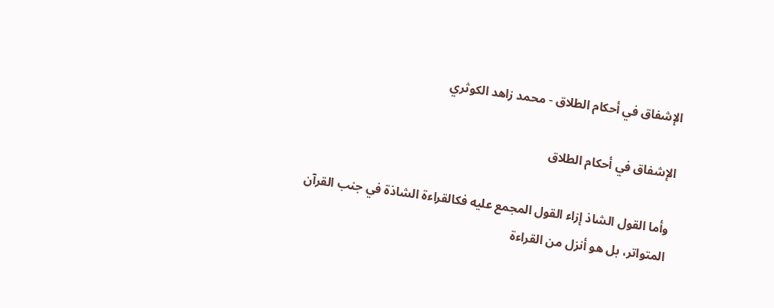الإشفاق في أحكام الطلاق - محمد زاهد الكوثري

الإشفاق في أحكام الطلاق

وأما القول الشاذ إزاء القول المجمع عليه فكالقراءة الشاذة في جنب القرآن المتواتر، بل هو أنزل من القراءة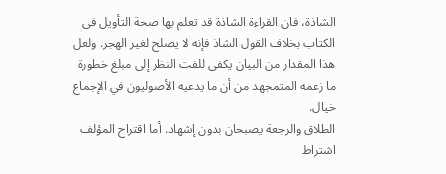الشاذة، فان القراءة الشاذة قد تعلم بها صحة التأويل فى الكتاب بخلاف القول الشاذ فإنه لا يصلح لغير الهجر. ولعل هذا المقدار من البيان يكفى للفت النظر إلى مبلغ خطورة ما زعمه المتمجهد من أن ما يدعيه الأصوليون في الإجماع خيال.
الطلاق والرجعة يصبحان بدون إشهاد. أما اقتراح المؤلف اشتراط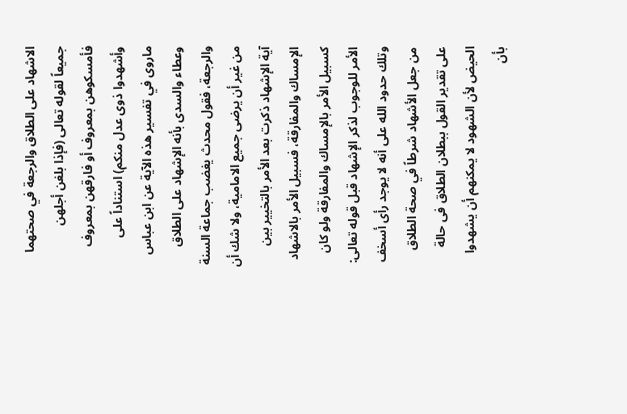الاشهاد على الطلاق والرجعة في صحتهما جميعاً لقوله تعالى (فإذا بلغن أجلهن فأمسكوهن بمعروف أو فارقهن بمعروف وأشهدوا ذوى عدل منكم) استناداً على ماروى في تفسير هذه الآية عن ابن عباس وعطاء والسدى بأنه الإشهاد على الطلاق والرجعة، فقول محدث يغضب جماعة السنة من غير أن يرضى جميع الامامية، ولا شك أن آية الإشهاد ذكرت بعد الأمر بالتخيير بين الإمساك والمفارقة، فسبيل الأمر بالاشهاد كسبيل الأمر بالإمساك والمفارقة ولو كان الأمر للوجوب لذكر الإشهاد قبل قوله تعالى: وتلك حدود الله على أنه لا يوجد رأى أسخف من جعل الأشهاد شرطاً في صحة الطلاق على تقدير القول ببطلان الطلاق فى حالة الحيض لأن الشهود لا يمكنهم أن يشهدوا بأن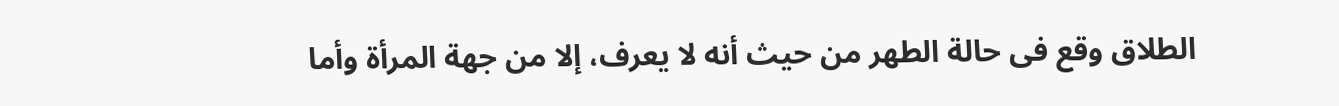الطلاق وقع فى حالة الطهر من حيث أنه لا يعرف، إلا من جهة المرأة وأما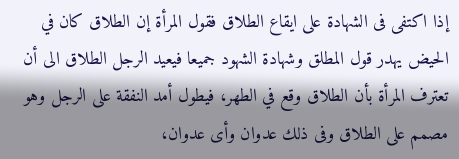إذا اكتفى فى الشهادة على ايقاع الطلاق فقول المرأة إن الطلاق كان في الحيض يهدر قول المطلق وشهادة الشهود جميعا فيعيد الرجل الطلاق الى أن تعترف المرأة بأن الطلاق وقع في الطهر، فيطول أمد النفقة على الرجل وهو مصمم على الطلاق وفى ذلك عدوان وأى عدوان،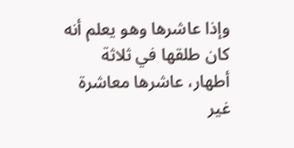وإذا عاشرها وهو يعلم أنه كان طلقها في ثلاثة أطهار، عاشرها معاشرة غير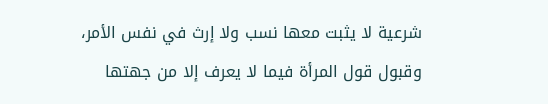شرعية لا يثبت معها نسب ولا إرث في نفس الأمر، وقبول قول المرأة فيما لا يعرف إلا من جهتها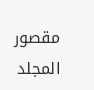مقصور
المجلد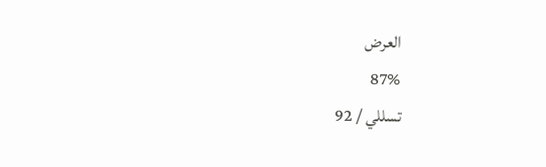العرض
87%
تسللي / 92